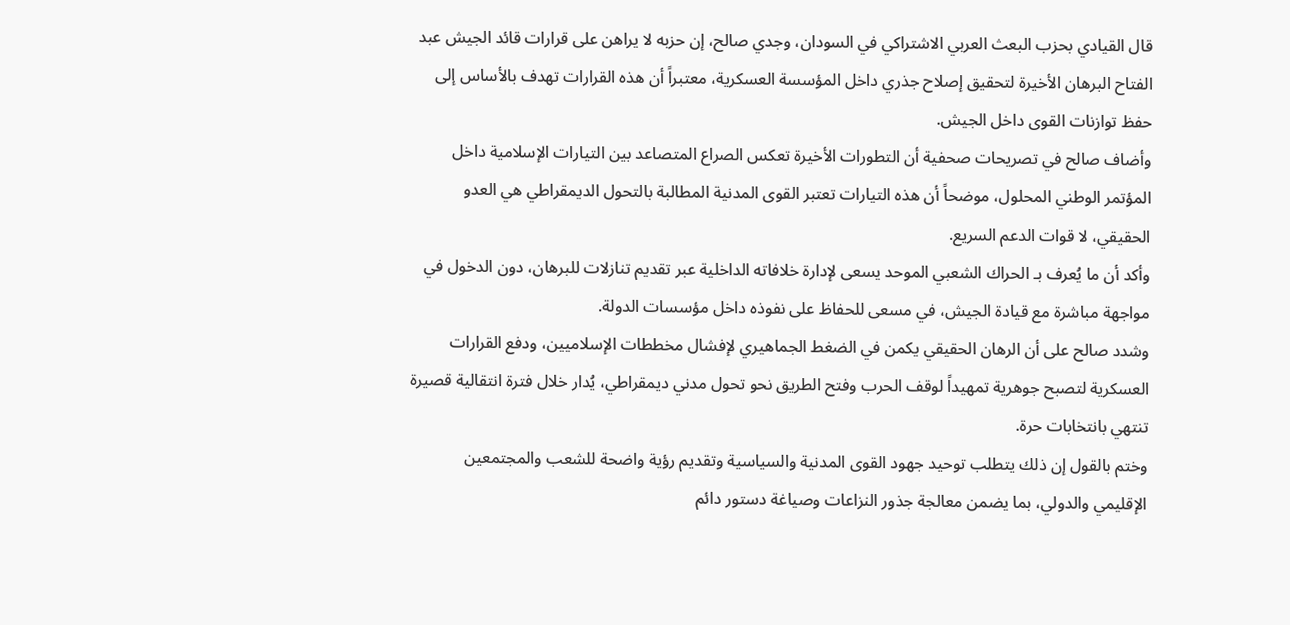قال القيادي بحزب البعث العربي الاشتراكي في السودان، وجدي صالح، إن حزبه لا يراهن على قرارات قائد الجيش عبد الفتاح البرهان الأخيرة لتحقيق إصلاح جذري داخل المؤسسة العسكرية، معتبراً أن هذه القرارات تهدف بالأساس إلى حفظ توازنات القوى داخل الجيش.
وأضاف صالح في تصريحات صحفية أن التطورات الأخيرة تعكس الصراع المتصاعد بين التيارات الإسلامية داخل المؤتمر الوطني المحلول، موضحاً أن هذه التيارات تعتبر القوى المدنية المطالبة بالتحول الديمقراطي هي العدو الحقيقي، لا قوات الدعم السريع.
وأكد أن ما يُعرف بـ الحراك الشعبي الموحد يسعى لإدارة خلافاته الداخلية عبر تقديم تنازلات للبرهان، دون الدخول في مواجهة مباشرة مع قيادة الجيش، في مسعى للحفاظ على نفوذه داخل مؤسسات الدولة.
وشدد صالح على أن الرهان الحقيقي يكمن في الضغط الجماهيري لإفشال مخططات الإسلاميين، ودفع القرارات العسكرية لتصبح جوهرية تمهيداً لوقف الحرب وفتح الطريق نحو تحول مدني ديمقراطي، يُدار خلال فترة انتقالية قصيرة تنتهي بانتخابات حرة.
وختم بالقول إن ذلك يتطلب توحيد جهود القوى المدنية والسياسية وتقديم رؤية واضحة للشعب والمجتمعين الإقليمي والدولي، بما يضمن معالجة جذور النزاعات وصياغة دستور دائم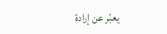يعبّر عن إرادة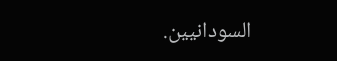السودانيين.